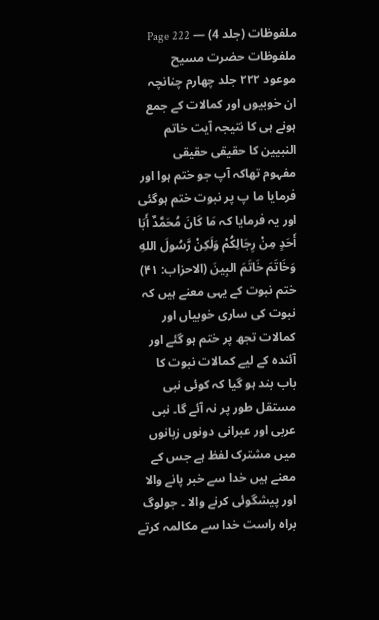ملفوظات (جلد 4) — Page 222
ملفوظات حضرت مسیح موعود ۲۲۲ جلد چهارم چنانچہ ان خوبیوں اور کمالات کے جمع ہونے ہی کا نتیجہ آیت خاتم النبیین کا حقیقی حقیقی مفہوم تھاکہ آپ جو ختم ہوا اور فرمایا ما پ پر نبوت ختم ہوگئی اور یہ فرمایا کہ مَا كَانَ مُحَمَّدٌ أَبَا أَحَدٍ مِنْ رِجَالِكُمْ وَلَكِنْ رَّسُولَ اللهِ وَخَاتَمَ خَاتَمَ البِينَ (الاحزاب: ۴۱) ختم نبوت کے یہی معنے ہیں کہ نبوت کی ساری خوبیاں اور کمالات تجھ پر ختم ہو گئے اور آئندہ کے لیے کمالات نبوت کا باب بند ہو گیا کہ کوئی نبی مستقل طور پر نہ آئے گا۔ نبی عربی اور عبرانی دونوں زبانوں میں مشترک لفظ ہے جس کے معنے ہیں خدا سے خبر پانے والا اور پیشگوئی کرنے والا ۔ جولوگ براہ راست خدا سے مکالمہ کرتے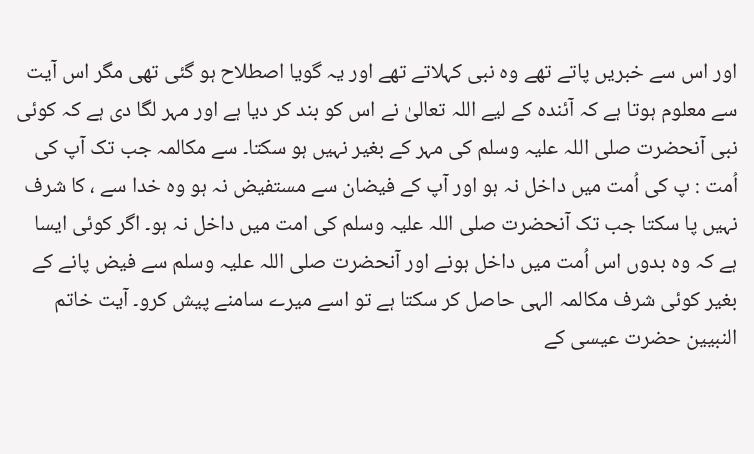اور اس سے خبریں پاتے تھے وہ نبی کہلاتے تھے اور یہ گویا اصطلاح ہو گئی تھی مگر اس آیت سے معلوم ہوتا ہے کہ آئندہ کے لیے اللہ تعالیٰ نے اس کو بند کر دیا ہے اور مہر لگا دی ہے کہ کوئی نبی آنحضرت صلی اللہ علیہ وسلم کی مہر کے بغیر نہیں ہو سکتا۔ سے مکالمہ جب تک آپ کی اُمت : پ کی اُمت میں داخل نہ ہو اور آپ کے فیضان سے مستفیض نہ ہو وہ خدا سے ، کا شرف نہیں پا سکتا جب تک آنحضرت صلی اللہ علیہ وسلم کی امت میں داخل نہ ہو۔ اگر کوئی ایسا ہے کہ وہ بدوں اس اُمت میں داخل ہونے اور آنحضرت صلی اللہ علیہ وسلم سے فیض پانے کے بغیر کوئی شرف مکالمہ الہی حاصل کر سکتا ہے تو اسے میرے سامنے پیش کرو۔ آیت خاتم النبیین حضرت عیسی کے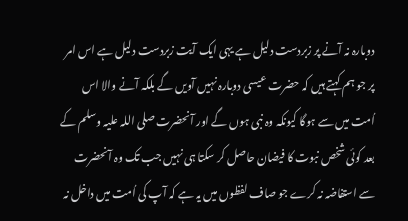دوبارہ نہ آنے پر زبردست دلیل ہے یہی ایک آیت زبردست دلیل ہے اس امر پر جو ہم کہتے ہیں کہ حضرت عیسی دوبارہ نہیں آویں گے بلکہ آنے والا اس اُمت میں سے ہوگا کیونکہ وہ نبی ہوں گے اور آنحضرت صلی اللہ علیہ وسلم کے بعد کوئی شخص نبوت کا فیضان حاصل کر سکتا ہی نہیں جب تک وہ آنحضرت سے استفاضہ نہ کرے جو صاف لفظوں میں یہ ہے کہ آپ کی اُمت میں داخل نہ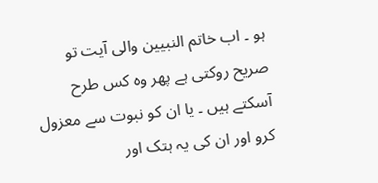ہو ۔ اب خاتم النبیین والی آیت تو صریح روکتی ہے پھر وہ کس طرح آسکتے ہیں ۔ یا ان کو نبوت سے معزول کرو اور ان کی یہ ہتک اور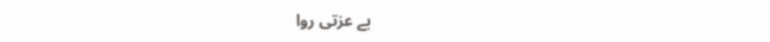بے عزتی روا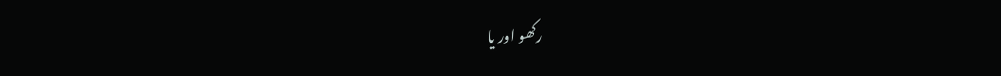رکھو اور یا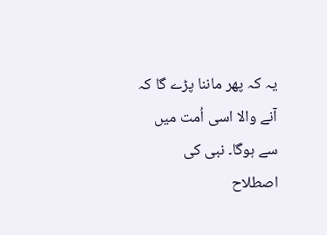یہ کہ پھر ماننا پڑے گا کہ آنے والا اسی اُمت میں سے ہوگا۔ نبی کی اصطلاح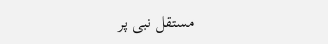مستقل نبی پر